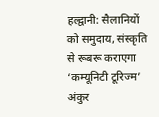हल्द्वानी: सैलानियों को समुदाय, संस्कृति से रूबरू कराएगा ‘कम्यूनिटी टूरिज्म’
अंकुर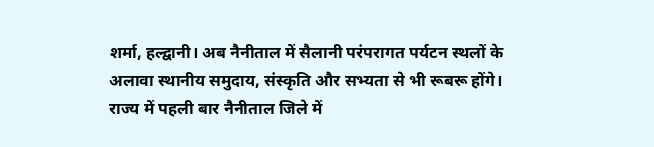शर्मा, हल्द्वानी। अब नैनीताल में सैलानी परंपरागत पर्यटन स्थलों के अलावा स्थानीय समुदाय, संस्कृति और सभ्यता से भी रूबरू होंगे। राज्य में पहली बार नैनीताल जिले में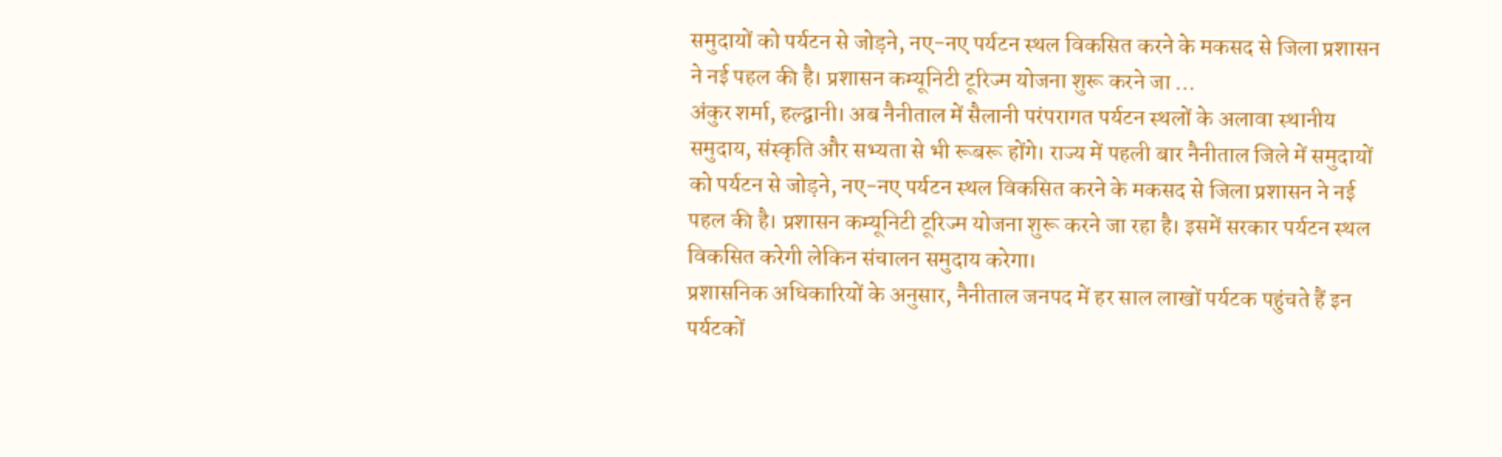समुदायों को पर्यटन से जोड़ने, नए-नए पर्यटन स्थल विकसित करने के मकसद से जिला प्रशासन ने नई पहल की है। प्रशासन कम्यूनिटी टूरिज्म योजना शुरू करने जा …
अंकुर शर्मा, हल्द्वानी। अब नैनीताल में सैलानी परंपरागत पर्यटन स्थलों के अलावा स्थानीय समुदाय, संस्कृति और सभ्यता से भी रूबरू होंगे। राज्य में पहली बार नैनीताल जिले में समुदायों को पर्यटन से जोड़ने, नए-नए पर्यटन स्थल विकसित करने के मकसद से जिला प्रशासन ने नई पहल की है। प्रशासन कम्यूनिटी टूरिज्म योजना शुरू करने जा रहा है। इसमें सरकार पर्यटन स्थल विकसित करेगी लेकिन संचालन समुदाय करेगा।
प्रशासनिक अधिकारियों के अनुसार, नैनीताल जनपद में हर साल लाखों पर्यटक पहुंचते हैं इन पर्यटकों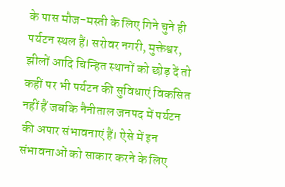के पास मौज-मस्ती के लिए गिने चुने ही पर्यटन स्थल हैं। सरोवर नगरी, मुक्तेश्वर, झीलों आदि चिन्हित स्थानों को छोड़ दें तो कहीं पर भी पर्यटन की सुविधाएं विकसित नहीं हैं जबकि नैनीताल जनपद में पर्यटन की अपार संभावनाएं हैं। ऐसे में इन संभावनाओं को साकार करने के लिए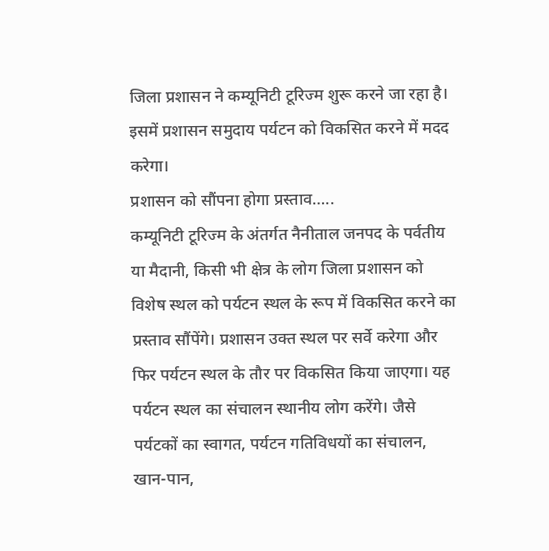जिला प्रशासन ने कम्यूनिटी टूरिज्म शुरू करने जा रहा है। इसमें प्रशासन समुदाय पर्यटन को विकसित करने में मदद करेगा।
प्रशासन को सौंपना होगा प्रस्ताव…..
कम्यूनिटी टूरिज्म के अंतर्गत नैनीताल जनपद के पर्वतीय या मैदानी, किसी भी क्षेत्र के लोग जिला प्रशासन को विशेष स्थल को पर्यटन स्थल के रूप में विकसित करने का प्रस्ताव सौंपेंगे। प्रशासन उक्त स्थल पर सर्वे करेगा और फिर पर्यटन स्थल के तौर पर विकसित किया जाएगा। यह पर्यटन स्थल का संचालन स्थानीय लोग करेंगे। जैसे पर्यटकों का स्वागत, पर्यटन गतिविधयों का संचालन, खान-पान,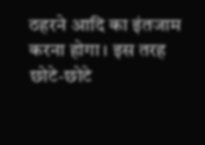ठहरने आदि का इंतजाम करना होगा। इस तरह छोटे-छोटे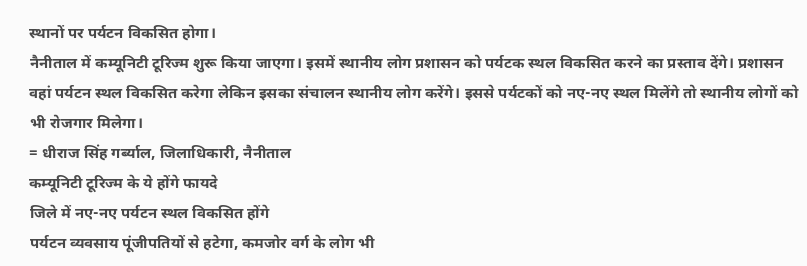स्थानों पर पर्यटन विकसित होगा।
नैनीताल में कम्यूनिटी टूरिज्म शुरू किया जाएगा। इसमें स्थानीय लोग प्रशासन को पर्यटक स्थल विकसित करने का प्रस्ताव देंगे। प्रशासन वहां पर्यटन स्थल विकसित करेगा लेकिन इसका संचालन स्थानीय लोग करेंगे। इससे पर्यटकों को नए-नए स्थल मिलेंगे तो स्थानीय लोगों को भी रोजगार मिलेगा।
= धीराज सिंह गर्ब्याल, जिलाधिकारी, नैनीताल
कम्यूनिटी टूरिज्म के ये होंगे फायदे
जिले में नए-नए पर्यटन स्थल विकसित होंगे
पर्यटन व्यवसाय पूंजीपतियों से हटेगा, कमजोर वर्ग के लोग भी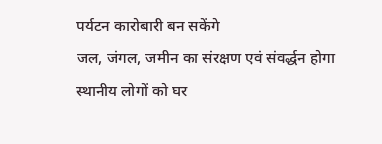पर्यटन कारोबारी बन सकेंगे
जल, जंगल, जमीन का संरक्षण एवं संवर्द्धन होगा
स्थानीय लोगों को घर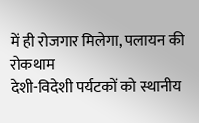में ही रोजगार मिलेगा, पलायन की रोकथाम
देशी-विदेशी पर्यटकों को स्थानीय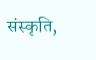संस्कृति,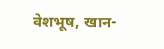वेशभूष, खान-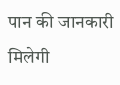पान की जानकारी मिलेगी